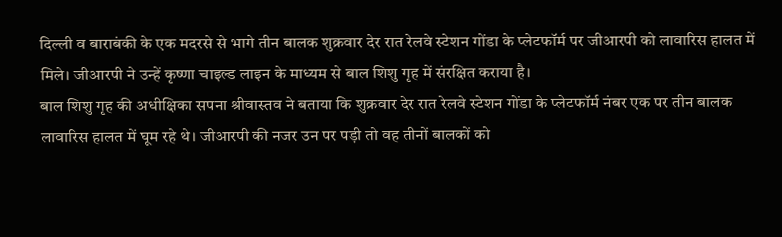दिल्ली व बाराबंकी के एक मदरसे से भागे तीन बालक शुक्रवार देर रात रेलवे स्टेशन गोंडा के प्लेटफॉर्म पर जीआरपी को लावारिस हालत में मिले। जीआरपी ने उन्हें कृष्णा चाइल्ड लाइन के माध्यम से बाल शिशु गृह में संरक्षित कराया है।
बाल शिशु गृह की अधीक्षिका सपना श्रीवास्तव ने बताया कि शुक्रवार देर रात रेलवे स्टेशन गोंडा के प्लेटफॉर्म नंबर एक पर तीन बालक लावारिस हालत में घूम रहे थे। जीआरपी की नजर उन पर पड़ी तो वह तीनों बालकों को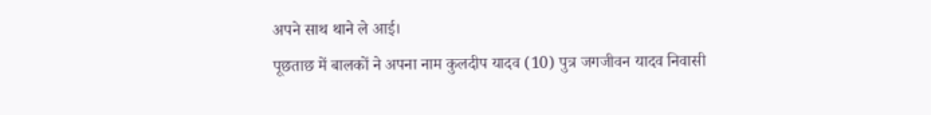अपने साथ थाने ले आई।
पूछताछ में बालकों ने अपना नाम कुलदीप यादव (10) पुत्र जगजीवन यादव निवासी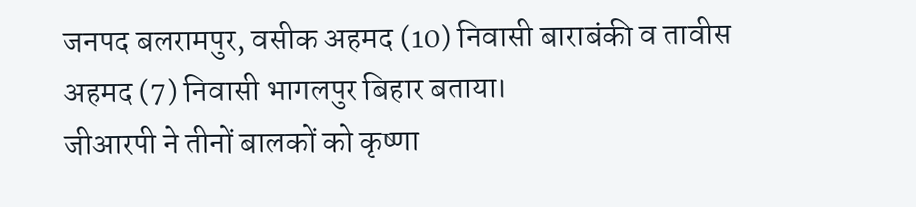जनपद बलरामपुर, वसीक अहमद (10) निवासी बाराबंकी व तावीस अहमद (7) निवासी भागलपुर बिहार बताया।
जीआरपी ने तीनों बालकों को कृष्णा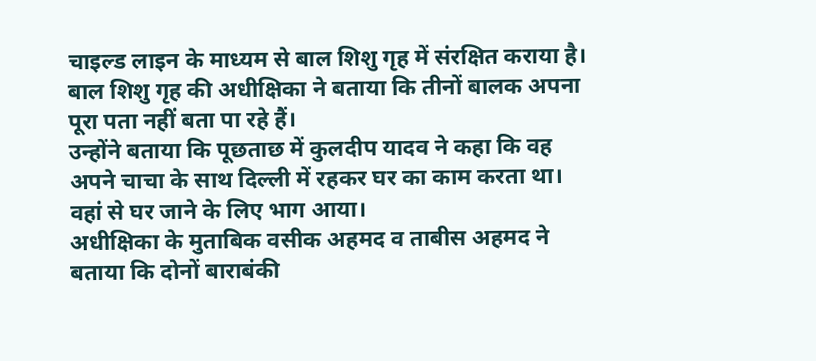चाइल्ड लाइन के माध्यम से बाल शिशु गृह में संरक्षित कराया है। बाल शिशु गृह की अधीक्षिका ने बताया कि तीनों बालक अपना पूरा पता नहीं बता पा रहे हैं।
उन्होंने बताया कि पूछताछ में कुलदीप यादव ने कहा कि वह अपने चाचा के साथ दिल्ली में रहकर घर का काम करता था। वहां से घर जाने के लिए भाग आया।
अधीक्षिका के मुताबिक वसीक अहमद व ताबीस अहमद ने बताया कि दोनों बाराबंकी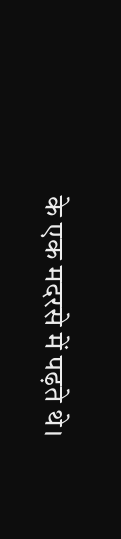के एक मदरसे में पढ़ते थे।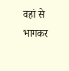वहां से भागकर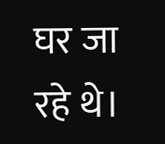घर जा रहे थे।